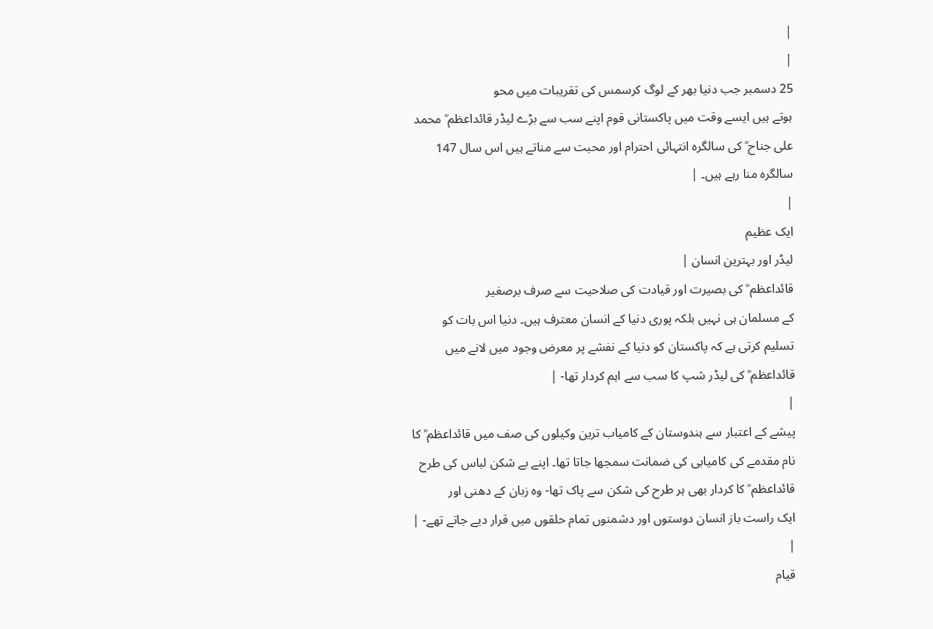|
|
25 دسمبر جب دنیا بھر کے لوگ کرسمس کی تقریبات میں محو
ہوتے ہیں ایسے وقت میں پاکستانی قوم اپنے سب سے بڑے لیڈر قائداعظم ؒ محمد
علی جناح ؒ کی سالگرہ انتہائی احترام اور محبت سے مناتے ہیں اس سال 147
سالگرہ منا رہے ہیں۔ |
|
ایک عظیم
لیڈر اور بہترین انسان |
قائداعظم ؒ کی بصیرت اور قیادت کی صلاحیت سے صرف برصغیر
کے مسلمان ہی نہیں بلکہ پوری دنیا کے انسان معترف ہیں۔ دنیا اس بات کو
تسلیم کرتی ہے کہ پاکستان کو دنیا کے نفشے پر معرض وجود میں لانے میں
قائداعظم ؒ کی لیڈر شپ کا سب سے اہم کردار تھا- |
|
پیشے کے اعتبار سے ہندوستان کے کامیاب ترین وکیلوں کی صف میں قائداعظم ؒ کا
نام مقدمے کی کامیابی کی ضمانت سمجھا جاتا تھا۔ اپنے بے شکن لباس کی طرح
قائداعظم ؒ کا کردار بھی ہر طرح کی شکن سے پاک تھا- وہ زبان کے دھنی اور
ایک راست باز انسان دوستوں اور دشمنوں تمام حلقوں میں قرار دیے جاتے تھے- |
|
قیام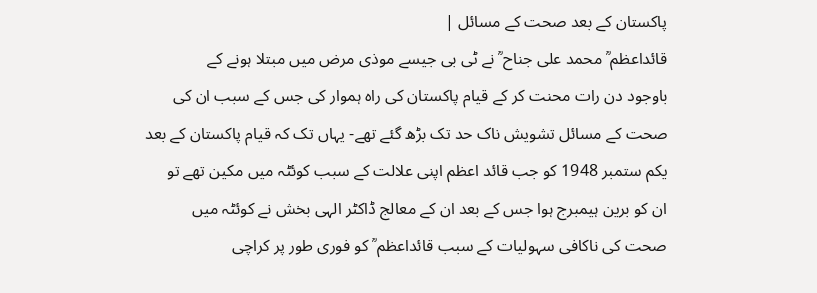پاکستان کے بعد صحت کے مسائل |
قائداعظم ؒ محمد علی جناح ؒ نے ٹی بی جیسے موذی مرض میں مبتلا ہونے کے
باوجود دن رات محنت کر کے قیام پاکستان کی راہ ہموار کی جس کے سبب ان کی
صحت کے مسائل تشویش ناک حد تک بڑھ گئے تھے- یہاں تک کہ قیام پاکستان کے بعد
یکم ستمبر 1948 کو جب قائد اعظم اپنی علالت کے سبب کوئٹہ میں مکین تھے تو
ان کو برین ہیمبرج ہوا جس کے بعد ان کے معالج ڈاکٹر الہی بخش نے کوئٹہ میں
صحت کی ناکافی سہولیات کے سبب قائداعظم ؒ کو فوری طور پر کراچی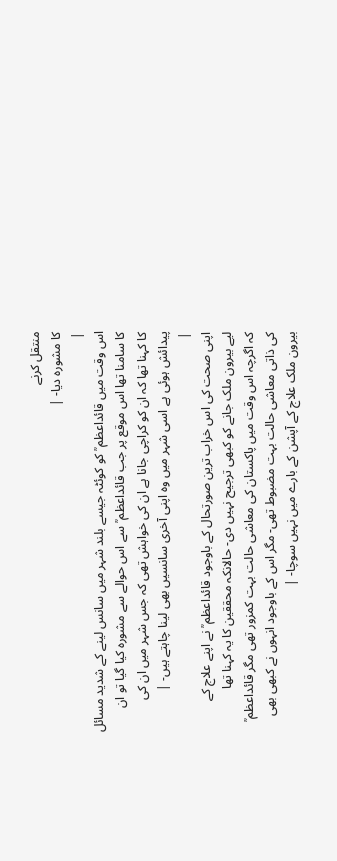منتقل کرنے
کا مشورہ دیا- |
|
اس وقت میں قائداعظم ؒ کو کوئٹہ جیسے بلند شہر میں سانس لینے کے شدید مسائل
کا سامنا تھا اس موقع پر جب قائداعظم ؒ سے اس حوالے سے مشورہ کیا گیا تو ان
کا کہنا تھا کہ ان کو کراچی جانا ہے ان کی خواہش تھی کہ جس شہر میں ان کی
پیدائش ہوئی ہے اسی شہر میں وہ اپنی آخری سانسیں بھی لینا چاہتے ہیں- |
|
اپنی صحت کی اس خراب ترین صورتحال کے باوجود قائداعظم ؒ نے اپنے علاج کے
لیے بیرون ملک جانے کو کبھی ترجیح نہیں دی- حالانکہ محققین کا یہ کہنا تھا
کہ اگرچہ اس وقت میں پاکستان کی معاشی حالت بہت کمزور تھی مگر قائداعظم ؒ
کی ذاتی معاشی حالت بہت مضبوط تھی- مگر اس کے باوجود انہوں نے کبھی بھی
بیرون ملک علاج کے آپشن کے بارے میں نہیں سوچا- |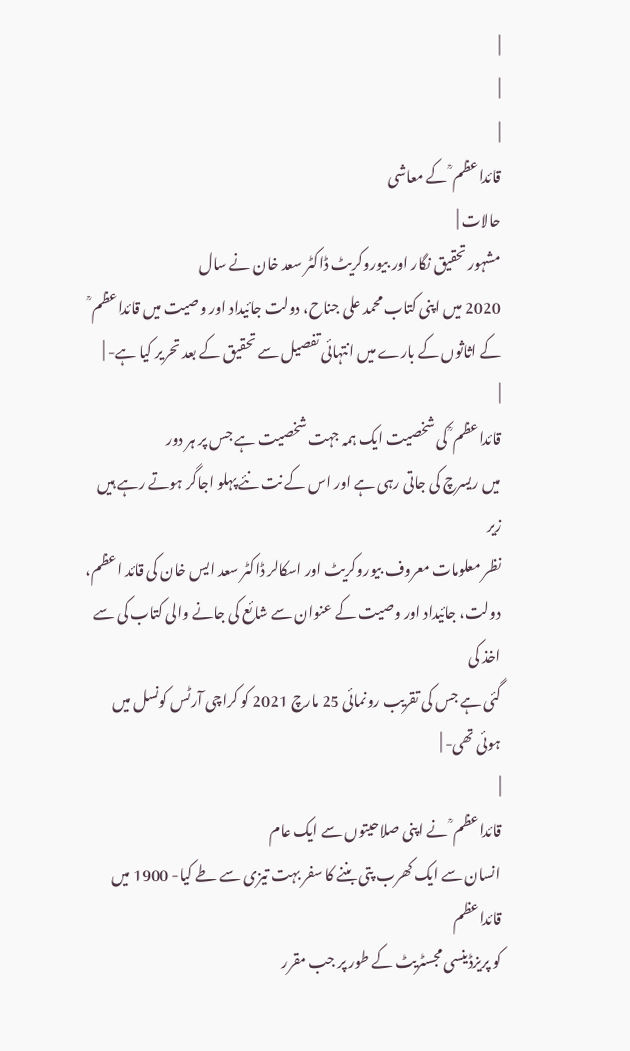|
|
|
قائداعظم ؒ کے معاشی
حالات |
مشہور تحقیق نگار اور بیوروکریٹ ڈاکٹر سعد خان نے سال
2020 میں اپنی کتاب محمد علی جناح، دولت جائيداد اور وصیت میں قائداعظم ؒ
کے اثاثوں کے بارے میں انتہائی تفصیل سے تحقیق کے بعد تحریر کیا ہے- |
|
قائداعظم ؒ کی شخصیت ایک ہمہ جہت شخصیت ہے جس پر ہر دور
میں ریسرچ کی جاتی رہی ہے اور اس کے نت نئے پہلو اجاگر ہوتے رہے ہیں زير
نظر معلومات معروف بیوروکریٹ اور اسکالر ڈاکٹر سعد ایس خان کی قائد اعظم،
دولت، جائيداد اور وصیت کے عنوان سے شائع کی جانے والی کتاب کی سے اخذ کی
گئی ہے جس کی تقریب رونمائی 25 مارچ 2021 کو کراچی آرٹس کونسل میں ہوئی تھی- |
|
قائداعظم ؒ نے اپنی صلاحیتوں سے ایک عام
انسان سے ایک کھرب پتی بننے کا سفر بہت تیزی سے طے کیا- 1900 میں قائداعظم
کو پریزڈينسی مجسٹریٹ کے طور پر جب مقرر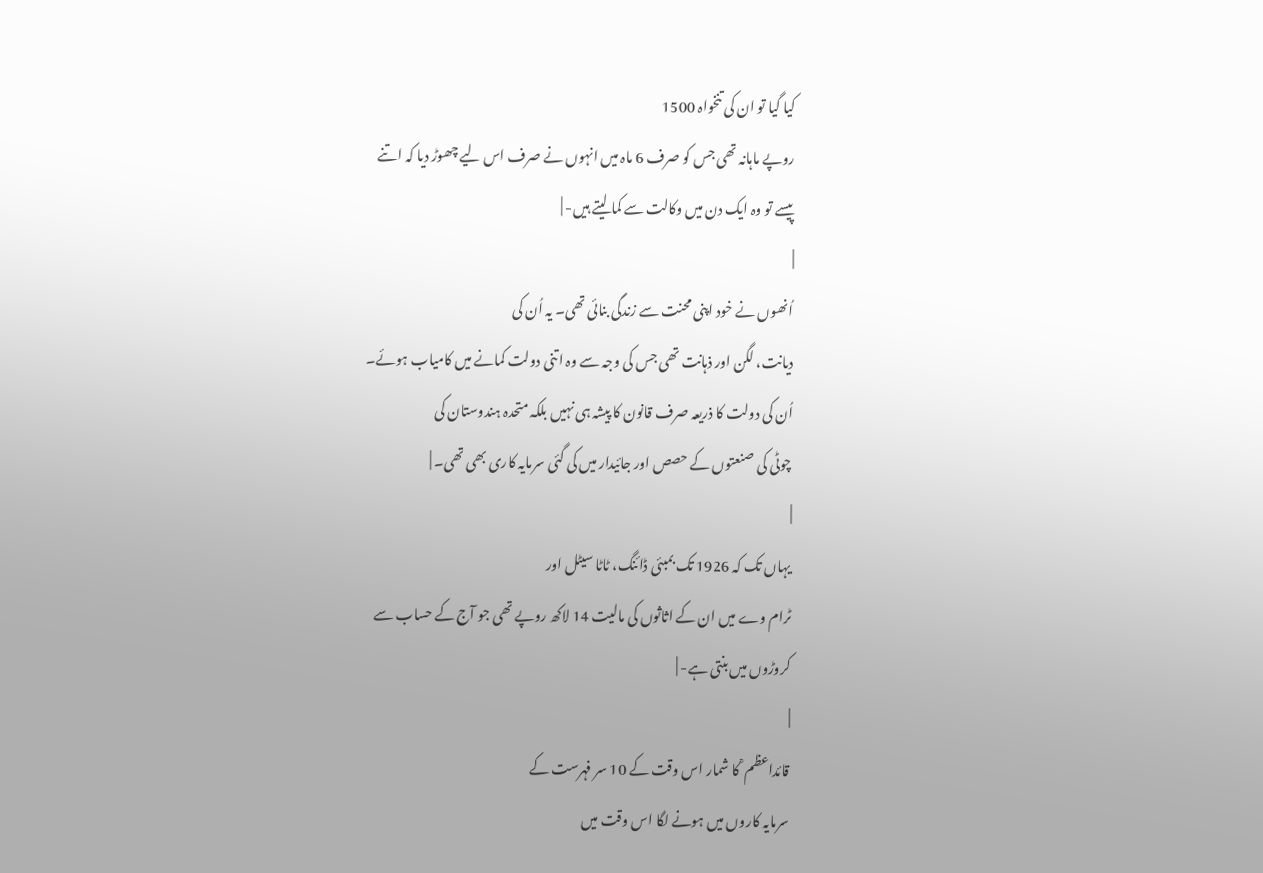کیا گیا تو ان کی تنخواہ 1500
روپے ماہانہ تھی جس کو صرف 6 ماہ میں انہوں نے صرف اس لیے چھوڑ دیا کہ اتنے
پیسے تو وہ ایک دن میں وکالت سے کما لیتے ہیں- |
|
اُنھوں نے خود اپنی محنت سے زندگی بنائی تھی۔ یہ اُن کی
دیانت، لگن اور ذہانت تھی جس کی وجہ سے وہ اتنی دولت کمانے میں کامیاب ہوئے۔
اُن کی دولت کا ذریعہ صرف قانون کا پیشہ ہی نہیں بلکہ متحدہ ہندوستان کی
چوٹی کی صنعتوں کے حصص اور جائیدار میں کی گئی سرمایہ کاری بھی تھی۔ |
|
یہاں تک کہ 1926 تک بمبئی ڈائنگ، ٹاٹا سیٹل اور
ٹرام وے میں ان کے اثاثوں کی مالیت 14 لاکھ روپے تھی جو آج کے حساب سے
کروڑوں میں بنتی ہے- |
|
قائداعظم ؒ کا شمار اس وقت کے 10 سر فہرست کے
سرمایہ کاروں میں ہونے لگا اس وقت میں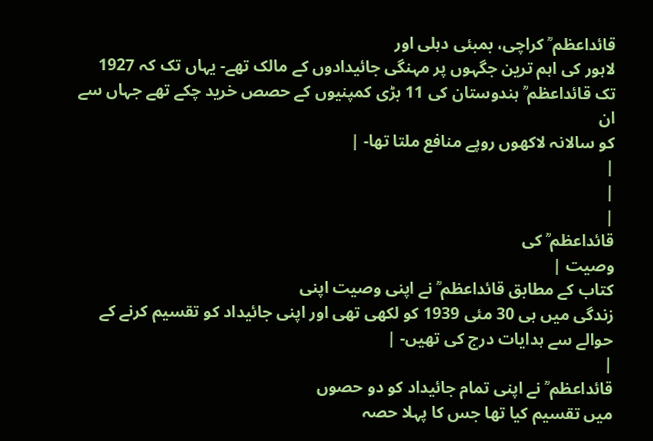قائداعظم ؒ کراچی، بمبئی دہلی اور
لاہور کی اہم ترین جگہوں پر مہنگی جائیدادوں کے مالک تھے- یہاں تک کہ 1927
تک قائداعظم ؒ ہندوستان کی 11 بڑی کمپنیوں کے حصص خرید چکے تھے جہاں سے ان
کو سالانہ لاکھوں روپے منافع ملتا تھا- |
|
|
|
قائداعظم ؒ کی
وصیت |
کتاب کے مطابق قائداعظم ؒ نے اپنی وصیت اپنی
زندگی میں ہی 30 مئی 1939 کو لکھی تھی اور اپنی جائیداد کو تقسیم کرنے کے
حوالے سے ہدایات درج کی تھیں- |
|
قائداعظم ؒ نے اپنی تمام جائیداد کو دو حصوں
میں تقسیم کیا تھا جس کا پہلا حصہ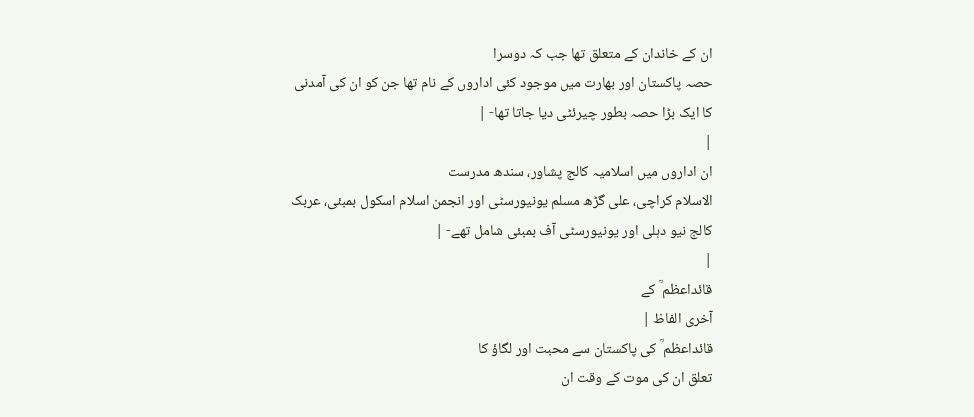ان کے خاندان کے متعلق تھا جب کہ دوسرا
حصہ پاکستان اور بھارت میں موجود کئی اداروں کے نام تھا جن کو ان کی آمدنی
کا ایک بڑا حصہ بطور چیرئٹی دیا جاتا تھا- |
|
ان اداروں میں اسلامیہ کالج پشاور، سندھ مدرست
الاسلام کراچی، علی گڑھ مسلم یونیورسٹی اور انجمن اسلام اسکول بمبئی، عربک
کالج نیو دہلی اور یونیورسٹی آف بمبئی شامل تھے- |
|
قائداعظم ؒ کے
آخری الفاظ |
قائداعظم ؒ کی پاکستان سے محبت اور لگاؤ کا
تعلق ان کی موت کے وقت ان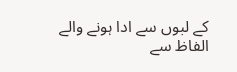کے لبوں سے ادا ہونے والے الفاظ سے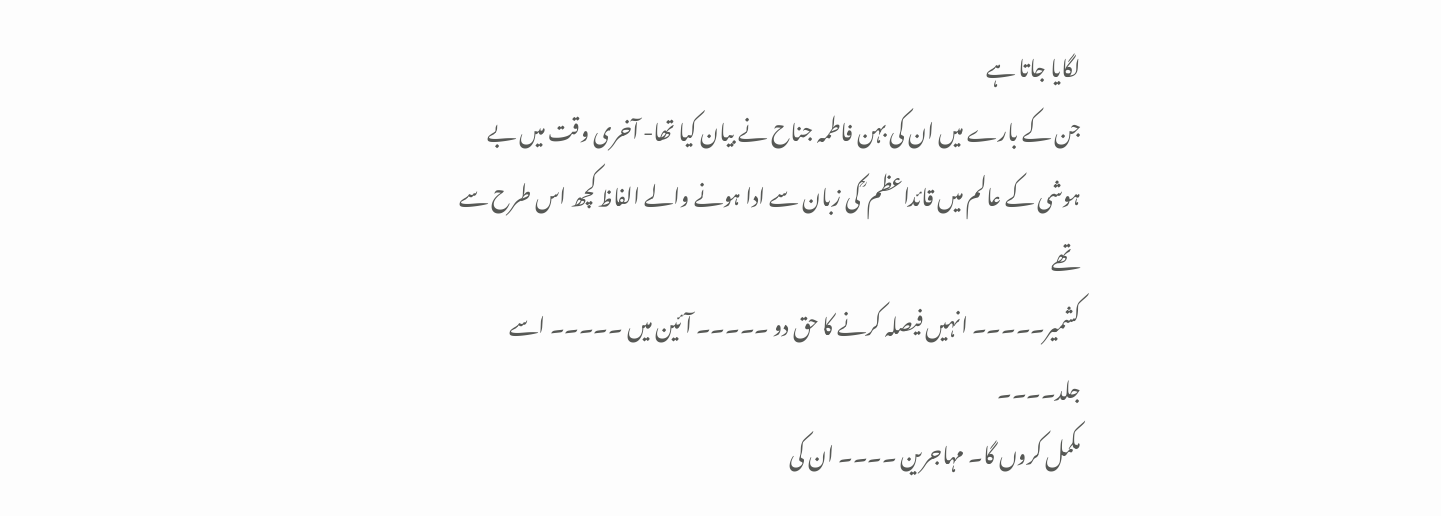لگایا جاتا ہے
جن کے بارے میں ان کی بہن فاطمہ جناح نے بیان کیا تھا- آخری وقت میں بے
ہوشی کے عالم میں قائداعظم ؒ کی زبان سے ادا ہونے والے الفاظ کچھ اس طرح سے
تھے
کشمیر۔۔۔۔۔ انہیں فیصلہ کرنے کا حق دو ۔۔۔۔۔ آئين میں ۔۔۔۔۔ اسے جلد۔۔۔۔
مکمل کروں گا۔ مہاجرین ۔۔۔۔ ان کی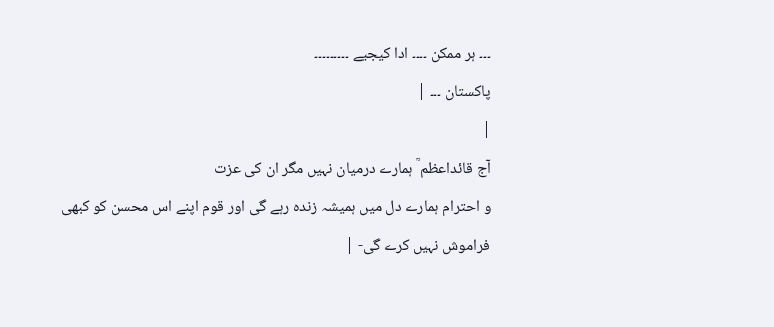۔۔۔ ہر ممکن ۔۔۔۔ ادا کیجیے ۔۔۔۔۔۔۔۔۔
پاکستان ۔۔۔ |
|
آج قائداعظم ؒ ہمارے درمیان نہیں مگر ان کی عزت
و احترام ہمارے دل میں ہمیشہ زندہ رہے گی اور قوم اپنے اس محسن کو کبھی
فراموش نہیں کرے گی- |